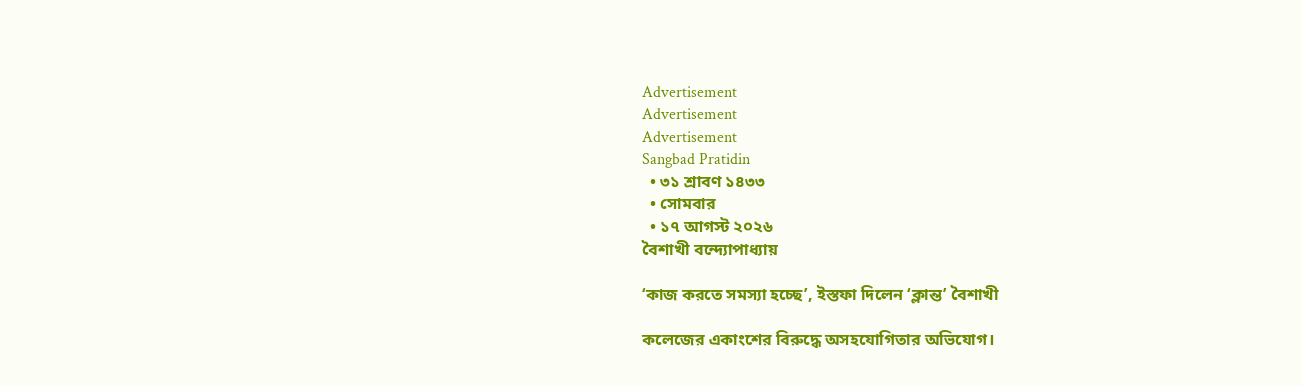Advertisement
Advertisement
Advertisement
Sangbad Pratidin
  • ৩১ শ্রাবণ ১৪৩৩
  • সোমবার
  • ১৭ আগস্ট ২০২৬
বৈশাখী বন্দ্যোপাধ্যায়

‘কাজ করতে সমস্যা হচ্ছে’, ইস্তফা দিলেন ‘ক্লান্ত’ বৈশাখী

কলেজের একাংশের বিরুদ্ধে অসহযোগিতার অভিযোগ।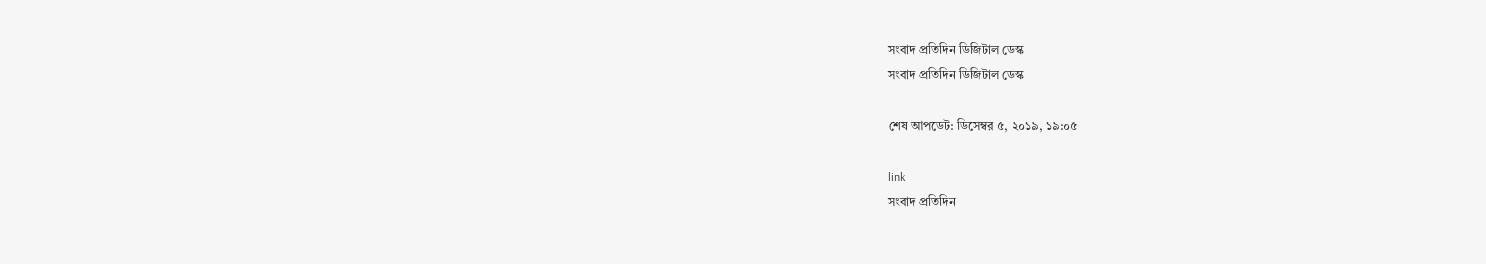সংবাদ প্রতিদিন ডিজিটাল ডেস্ক
সংবাদ প্রতিদিন ডিজিটাল ডেস্ক

শেষ আপডেট: ডিসেম্বর ৫, ২০১৯, ১৯:০৫

link
সংবাদ প্রতিদিন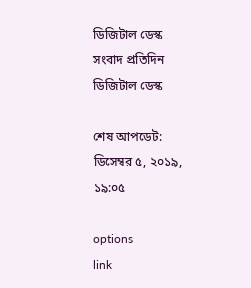ডিজিটাল ডেস্ক
সংবাদ প্রতিদিন ডিজিটাল ডেস্ক

শেষ আপডেট: ডিসেম্বর ৫, ২০১৯, ১৯:০৫

options
link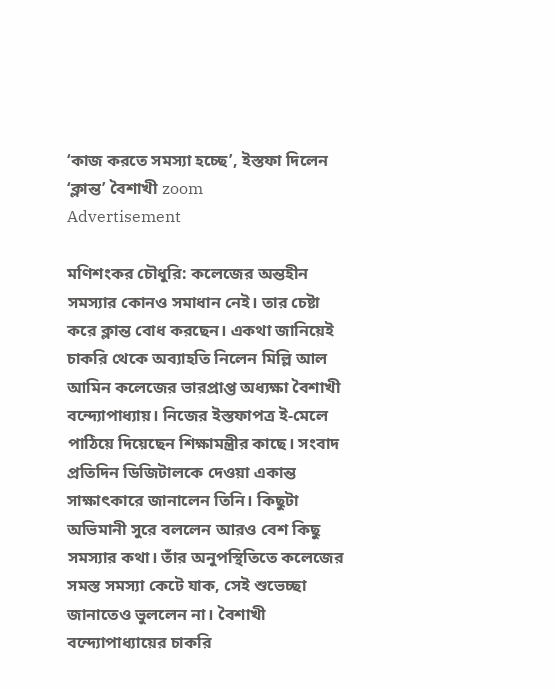‘কাজ করতে সমস্যা হচ্ছে’, ইস্তফা দিলেন ‘ক্লান্ত’ বৈশাখী zoom
Advertisement

মণিশংকর চৌধুরি: কলেজের অন্তহীন সমস্যার কোনও সমাধান নেই। তার চেষ্টা করে ক্লান্ত বোধ করছেন। একথা জানিয়েই চাকরি থেকে অব্যাহতি নিলেন মিল্লি আল আমিন কলেজের ভারপ্রাপ্ত অধ্যক্ষা বৈশাখী বন্দ্যোপাধ্যায়। নিজের ইস্তফাপত্র ই-মেলে পাঠিয়ে দিয়েছেন শিক্ষামন্ত্রীর কাছে। সংবাদ প্রতিদিন ডিজিটালকে দেওয়া একান্ত সাক্ষাৎকারে জানালেন তিনি। কিছুটা অভিমানী সুরে বললেন আরও বেশ কিছু সমস্যার কথা। তাঁর অনুপস্থিতিতে কলেজের সমস্ত সমস্যা কেটে যাক, সেই শুভেচ্ছা জানাতেও ভুললেন না। বৈশাখী বন্দ্যোপাধ্যায়ের চাকরি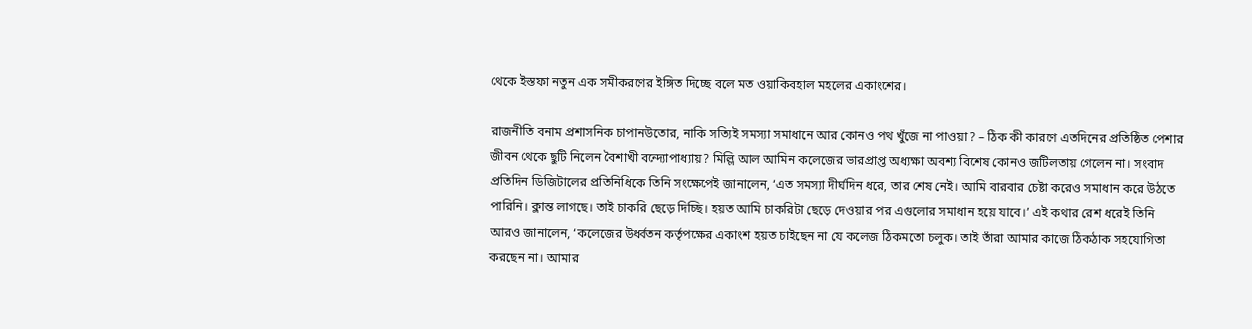থেকে ইস্তফা নতুন এক সমীকরণের ইঙ্গিত দিচ্ছে বলে মত ওয়াকিবহাল মহলের একাংশের।

রাজনীতি বনাম প্রশাসনিক চাপানউতোর, নাকি সত্যিই সমস্যা সমাধানে আর কোনও পথ খুঁজে না পাওয়া? – ঠিক কী কারণে এতদিনের প্রতিষ্ঠিত পেশার জীবন থেকে ছুটি নিলেন বৈশাখী বন্দ্যোপাধ্যায়? মিল্লি আল আমিন কলেজের ভারপ্রাপ্ত অধ্যক্ষা অবশ্য বিশেষ কোনও জটিলতায় গেলেন না। সংবাদ প্রতিদিন ডিজিটালের প্রতিনিধিকে তিনি সংক্ষেপেই জানালেন, ‘এত সমস্যা দীর্ঘদিন ধরে, তার শেষ নেই। আমি বারবার চেষ্টা করেও সমাধান করে উঠতে পারিনি। ক্লান্ত লাগছে। তাই চাকরি ছেড়ে দিচ্ছি। হয়ত আমি চাকরিটা ছেড়ে দেওয়ার পর এগুলোর সমাধান হয়ে যাবে।’ এই কথার রেশ ধরেই তিনি আরও জানালেন, ‘কলেজের উর্ধ্বতন কর্তৃপক্ষের একাংশ হয়ত চাইছেন না যে কলেজ ঠিকমতো চলুক। তাই তাঁরা আমার কাজে ঠিকঠাক সহযোগিতা করছেন না। আমার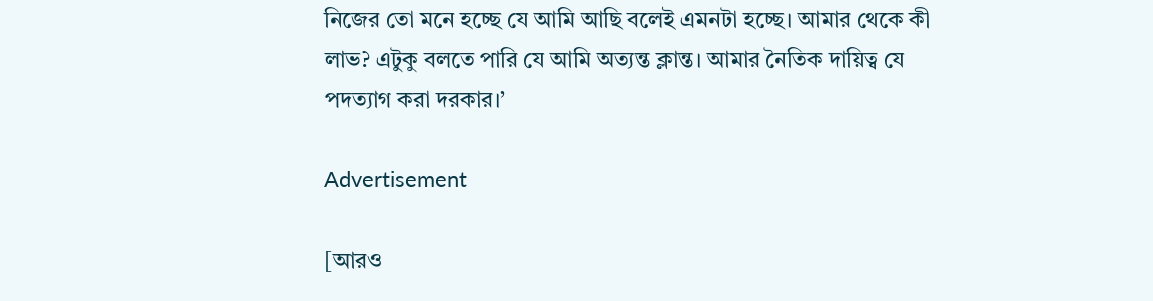নিজের তো মনে হচ্ছে যে আমি আছি বলেই এমনটা হচ্ছে। আমার থেকে কী লাভ? এটুকু বলতে পারি যে আমি অত্যন্ত ক্লান্ত। আমার নৈতিক দায়িত্ব যে পদত্যাগ করা দরকার।’

Advertisement

[আরও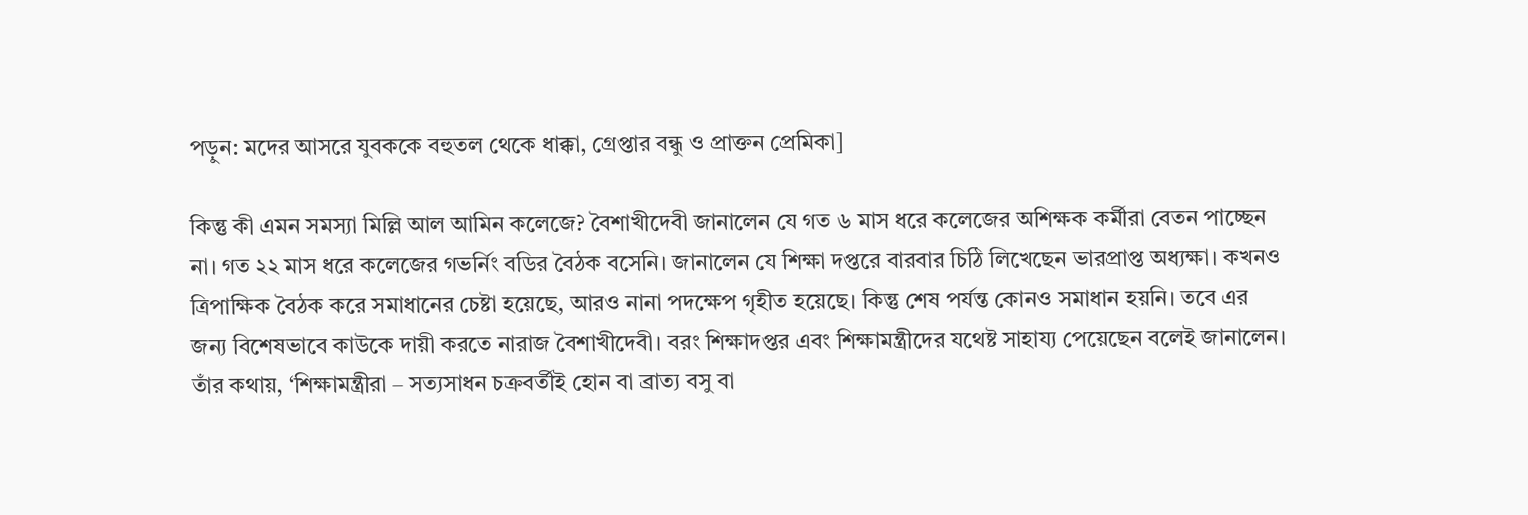পড়ুন: মদের আসরে যুবককে বহুতল থেকে ধাক্কা, গ্রেপ্তার বন্ধু ও প্রাক্তন প্রেমিকা]

কিন্তু কী এমন সমস্যা মিল্লি আল আমিন কলেজে? বৈশাখীদেবী জানালেন যে গত ৬ মাস ধরে কলেজের অশিক্ষক কর্মীরা বেতন পাচ্ছেন না। গত ২২ মাস ধরে কলেজের গভর্নিং বডির বৈঠক বসেনি। জানালেন যে শিক্ষা দপ্তরে বারবার চিঠি লিখেছেন ভারপ্রাপ্ত অধ্যক্ষা। কখনও ত্রিপাক্ষিক বৈঠক করে সমাধানের চেষ্টা হয়েছে, আরও নানা পদক্ষেপ গৃহীত হয়েছে। কিন্তু শেষ পর্যন্ত কোনও সমাধান হয়নি। তবে এর জন্য বিশেষভাবে কাউকে দায়ী করতে নারাজ বৈশাখীদেবী। বরং শিক্ষাদপ্তর এবং শিক্ষামন্ত্রীদের যথেষ্ট সাহায্য পেয়েছেন বলেই জানালেন। তাঁর কথায়, ‘শিক্ষামন্ত্রীরা – সত্যসাধন চক্রবর্তীই হোন বা ব্রাত্য বসু বা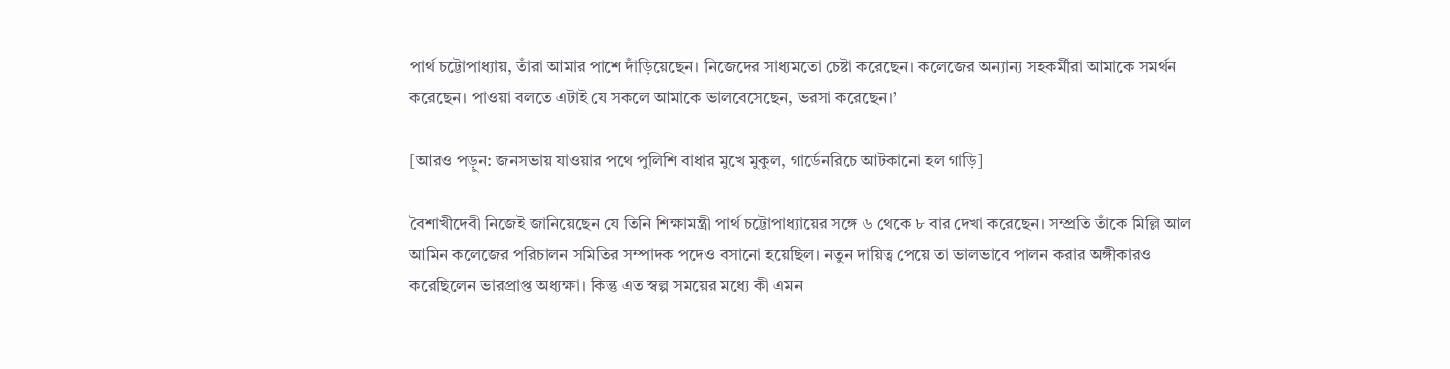পার্থ চট্টোপাধ্যায়, তাঁরা আমার পাশে দাঁড়িয়েছেন। নিজেদের সাধ্যমতো চেষ্টা করেছেন। কলেজের অন্যান্য সহকর্মীরা আমাকে সমর্থন করেছেন। পাওয়া বলতে এটাই যে সকলে আমাকে ভালবেসেছেন, ভরসা করেছেন।’

[আরও পড়ুন: জনসভায় যাওয়ার পথে পুলিশি বাধার মুখে মুকুল, গার্ডেনরিচে আটকানো হল গাড়ি]

বৈশাখীদেবী নিজেই জানিয়েছেন যে তিনি শিক্ষামন্ত্রী পার্থ চট্টোপাধ্যায়ের সঙ্গে ৬ থেকে ৮ বার দেখা করেছেন। সম্প্রতি তাঁকে মিল্লি আল আমিন কলেজের পরিচালন সমিতির সম্পাদক পদেও বসানো হয়েছিল। নতুন দায়িত্ব পেয়ে তা ভালভাবে পালন করার অঙ্গীকারও করেছিলেন ভারপ্রাপ্ত অধ্যক্ষা। কিন্তু এত স্বল্প সময়ের মধ্যে কী এমন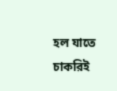হল যাতে চাকরিই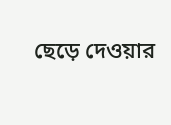ছেড়ে দেওয়ার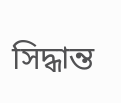সিদ্ধান্ত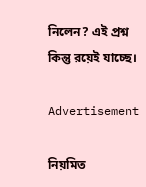নিলেন? এই প্রশ্ন কিন্তু রয়েই যাচ্ছে।

Advertisement

নিয়মিত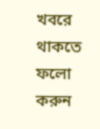খবরে থাকতে ফলো করুন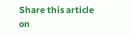Share this article on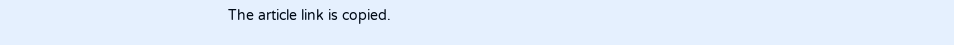The article link is copied.